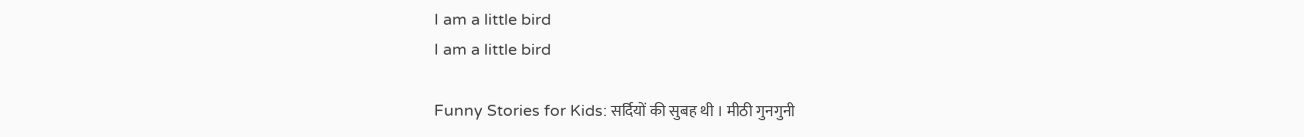I am a little bird
I am a little bird

Funny Stories for Kids: सर्दियों की सुबह थी । मीठी गुनगुनी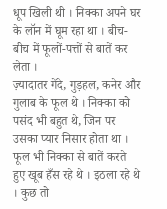धूप खिली थी । निक्का अपने घर के लॉन में घूम रहा था । बीच-बीच में फूलों-पत्तों से बातें कर लेता ।
ज़्यादातर गेंदे, गुड़हल, कनेर और गुलाब के फूल थे । निक्का को पसंद भी बहुत थे, जिन पर उसका प्यार निसार होता था । फूल भी निक्का से बातें करते हुए खूब हँस रहे थे । इठला रहे थे । कुछ तो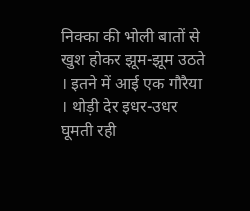निक्का की भोली बातों से खुश होकर झूम-झूम उठते । इतने में आई एक गौरैया । थोड़ी देर इधर-उधर घूमती रही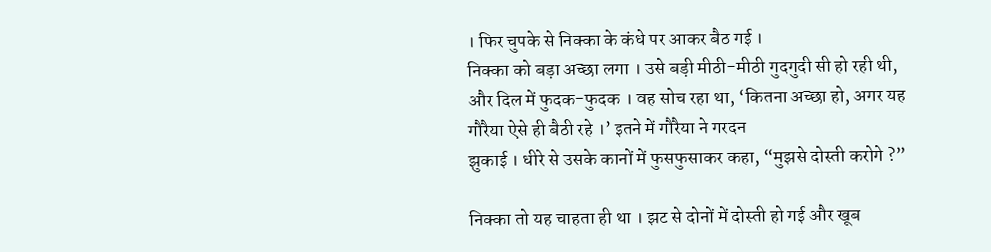। फिर चुपके से निक्का के कंधे पर आकर बैठ गई ।
निक्का को बड़ा अच्छा लगा । उसे बड़ी मीठी-मीठी गुदगुदी सी हो रही थी, और दिल में फुदक-फुदक । वह सोच रहा था, ‘कितना अच्छा हो, अगर यह गौरैया ऐसे ही बैठी रहे ।’ इतने में गौरैया ने गरदन
झुकाई । धीरे से उसके कानों में फुसफुसाकर कहा, “मुझसे दोस्ती करोगे ?”

निक्का तो यह चाहता ही था । झट से दोनों में दोस्ती हो गई और खूब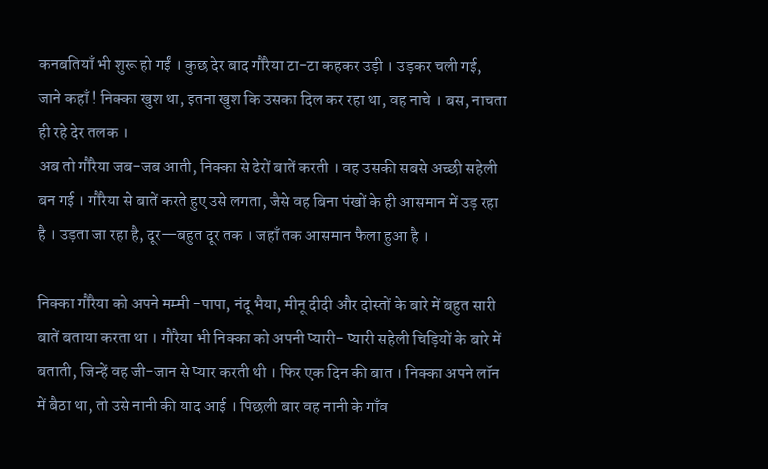कनबतियाँ भी शुरू हो गईं । कुछ देर बाद गौरैया टा-टा कहकर उड़ी । उड़कर चली गई, जाने कहाँ ! निक्का खुश था, इतना खुश कि उसका दिल कर रहा था, वह नाचे । बस, नाचता ही रहे देर तलक ।
अब तो गौरैया जब-जब आती, निक्का से ढेरों बातें करती । वह उसकी सबसे अच्छी सहेली बन गई । गौरैया से बातें करते हुए उसे लगता, जैसे वह बिना पंखों के ही आसमान में उड़ रहा है । उड़ता जा रहा है, दूर—बहुत दूर तक । जहाँ तक आसमान फैला हुआ है ।

निक्का गौरैया को अपने मम्मी -पापा, नंदू भैया, मीनू दीदी और दोस्तों के बारे में बहुत सारी बातें बताया करता था । गौरैया भी निक्का को अपनी प्यारी- प्यारी सहेली चिड़ियों के बारे में बताती, जिन्हें वह जी-जान से प्यार करती थी । फिर एक दिन की बात । निक्का अपने लॉन में बैठा था, तो उसे नानी की याद आई । पिछली बार वह नानी के गाँव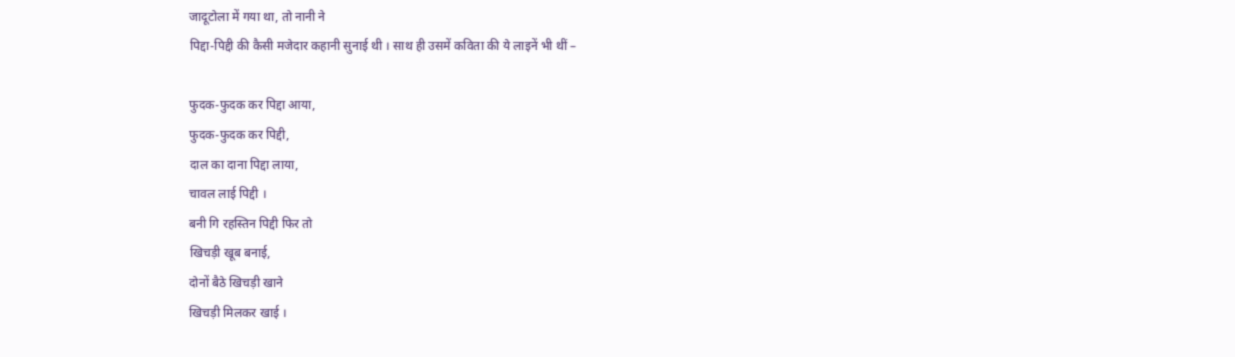जादूटोला में गया था, तो नानी ने
पिद्दा-पिद्दी की कैसी मजेदार कहानी सुनाई थी । साथ ही उसमें कविता की ये लाइनें भी थीं –

फुदक-फुदक कर पिद्दा आया,
फुदक-फुदक कर पिद्दी,
दाल का दाना पिद्दा लाया,
चावल लाई पिद्दी ।
बनी गि रहस्तिन पिद्दी फिर तो
खिचड़ी खूब बनाई,
दोनों बैठे खिचड़ी खाने
खिचड़ी मिलकर खाई ।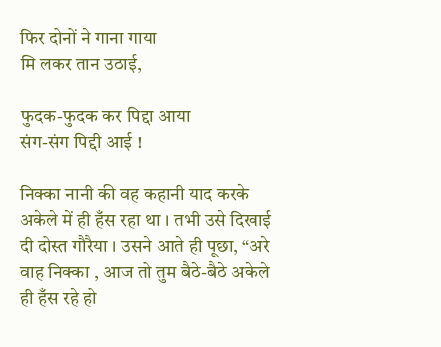फिर दोनों ने गाना गाया
मि लकर तान उठाई,

फुदक-फुदक कर पिद्दा आया
संग-संग पिद्दी आई !

निक्का नानी की वह कहानी याद करके अकेले में ही हँस रहा था । तभी उसे दिखाई दी दोस्त गौरैया । उसने आते ही पूछा, “अरे वाह निक्का , आज तो तुम बैठे-बैठे अकेले ही हँस रहे हो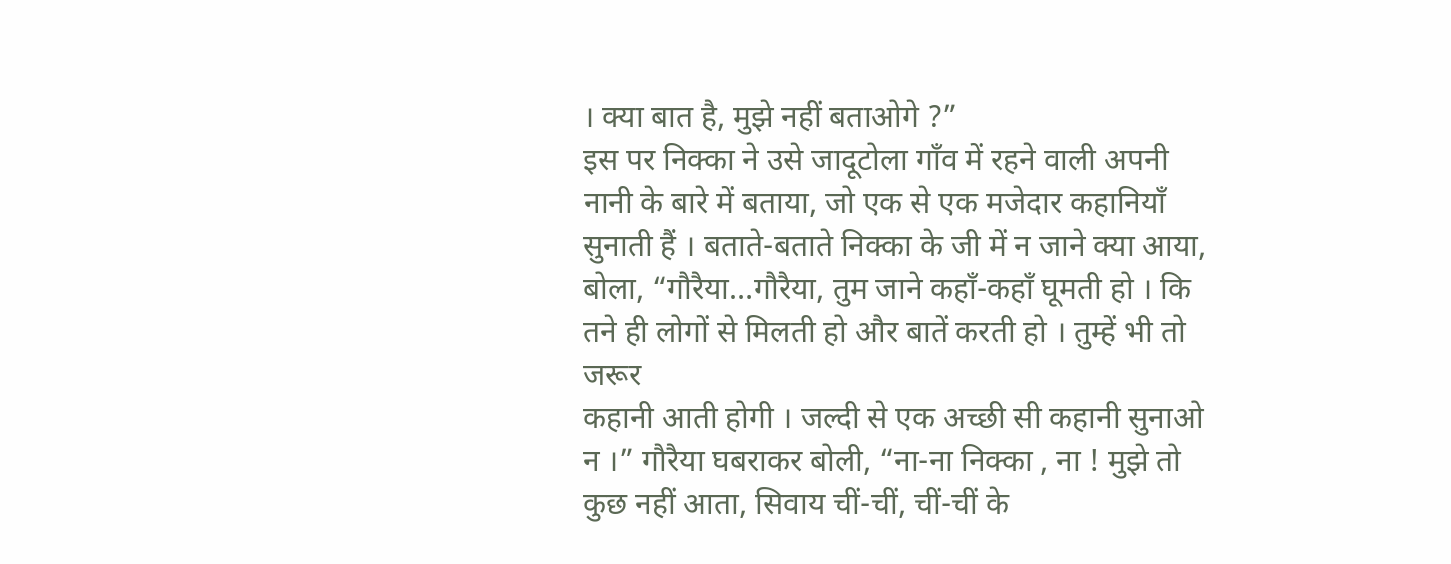। क्या बात है, मुझे नहीं बताओगे ?”
इस पर निक्का ने उसे जादूटोला गाँव में रहने वाली अपनी नानी के बारे में बताया, जो एक से एक मजेदार कहानियाँ सुनाती हैं । बताते-बताते निक्का के जी में न जाने क्या आया, बोला, “गौरैया…गौरैया, तुम जाने कहाँ-कहाँ घूमती हो । कि तने ही लोगों से मिलती हो और बातें करती हो । तुम्हें भी तो जरूर
कहानी आती होगी । जल्दी से एक अच्छी सी कहानी सुनाओ न ।” गौरैया घबराकर बोली, “ना-ना निक्का , ना ! मुझे तो कुछ नहीं आता, सिवाय चीं-चीं, चीं-चीं के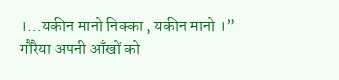।…यकीन मानो निक्का , यकीन मानो ।”
गौरैया अपनी आँखों को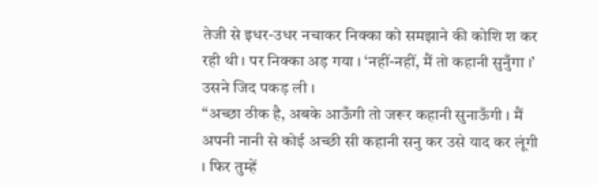तेजी से इधर-उधर नचाकर निक्का को समझाने की कोशि श कर रही थी । पर निक्का अड़ गया । ‘नहीं-नहीं, मैं तो कहानी सुनुँगा ।’ उसने जिद पकड़ ली ।
“अच्छा ठीक है, अबके आऊँगी तो जरूर कहानी सुनाऊँगी । मैं अपनी नानी से कोई अच्छी सी कहानी सनु कर उसे याद कर लूंगी । फिर तुम्हें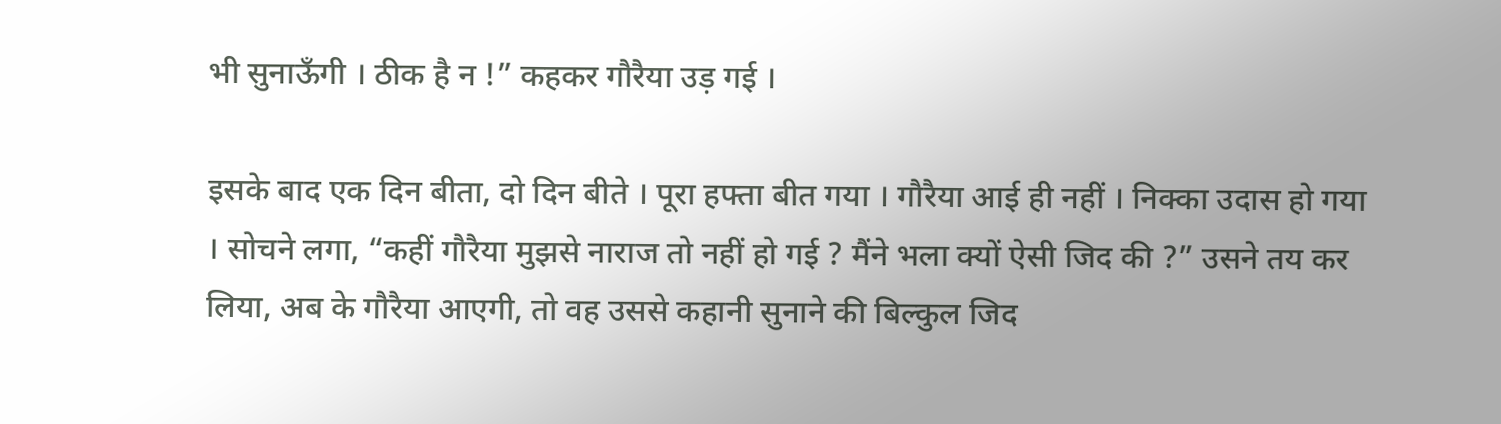भी सुनाऊँगी । ठीक है न !” कहकर गौरैया उड़ गई ।

इसके बाद एक दिन बीता, दो दिन बीते । पूरा हफ्ता बीत गया । गौरैया आई ही नहीं । निक्का उदास हो गया । सोचने लगा, “कहीं गौरैया मुझसे नाराज तो नहीं हो गई ? मैंने भला क्यों ऐसी जिद की ?” उसने तय कर लिया, अब के गौरैया आएगी, तो वह उससे कहानी सुनाने की बिल्कुल जिद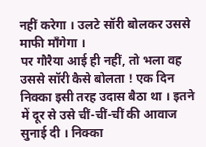नहीं करेगा । उलटे सॉरी बोलकर उससे माफी माँगेगा ।
पर गौरैया आई ही नहीं, तो भला वह उससे सॉरी कैसे बोलता ! एक दिन निक्का इसी तरह उदास बैठा था । इतने में दूर से उसे चीं-चीं-चीं की आवाज सुनाई दी । निक्का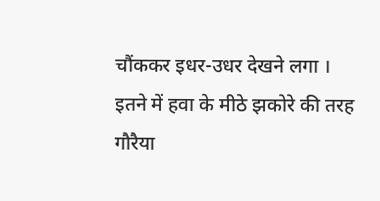चौंककर इधर-उधर देखने लगा । इतने में हवा के मीठे झकोरे की तरह गौरैया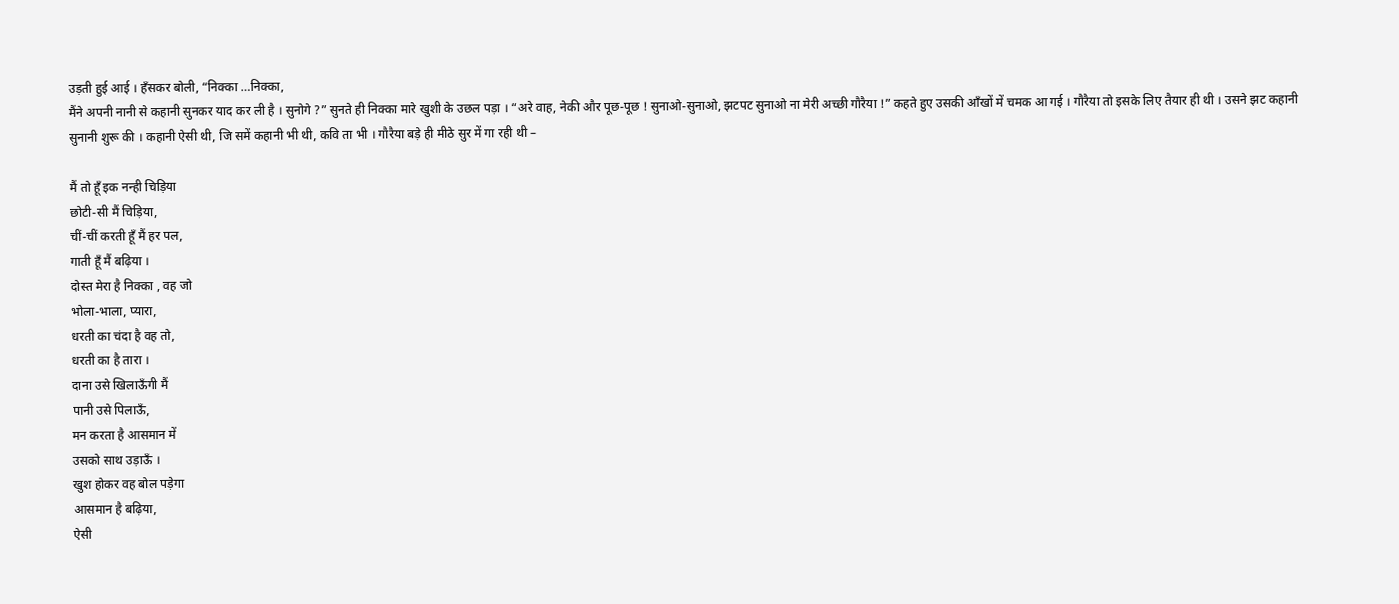उड़ती हुई आई । हँसकर बोली, “निक्का …निक्का,
मैंने अपनी नानी से कहानी सुनकर याद कर ली है । सुनोगे ?” सुनते ही निक्का मारे खुशी के उछल पड़ा । “अरे वाह, नेकी और पूछ-पूछ ! सुनाओ-सुनाओ, झटपट सुनाओ ना मेरी अच्छी गौरैया !” कहते हुए उसकी आँखों में चमक आ गई । गौरैया तो इसके लिए तैयार ही थी । उसने झट कहानी सुनानी शुरू की । कहानी ऐसी थी, जि समें कहानी भी थी, कवि ता भी । गौरैया बड़े ही मीठे सुर में गा रही थी –

मैं तो हूँ इक नन्ही चिड़िया
छोटी-सी मैं चिड़िया,
चीं-चीं करती हूँ मैं हर पल,
गाती हूँ मैं बढ़िया ।
दोस्त मेरा है निक्का , वह जो
भोला-भाला, प्यारा,
धरती का चंदा है वह तो,
धरती का है तारा ।
दाना उसे खिलाऊँगी मैं
पानी उसे पिलाऊँ,
मन करता है आसमान में
उसको साथ उड़ाऊँ ।
खुश होकर वह बोल पड़ेगा
आसमान है बढ़िया,
ऐसी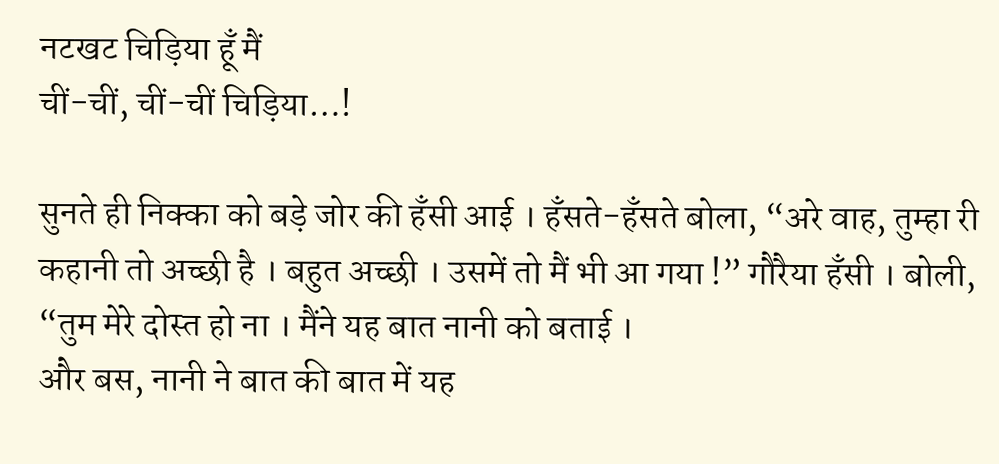नटखट चिड़िया हूँ मैं
चीं-चीं, चीं-चीं चिड़िया…!

सुनते ही निक्का को बड़े जोर की हँसी आई । हँसते-हँसते बोला, “अरे वाह, तुम्हा री कहानी तो अच्छी है । बहुत अच्छी । उसमें तो मैं भी आ गया !” गौरैया हँसी । बोली, “तुम मेरे दोस्त हो ना । मैंने यह बात नानी को बताई ।
और बस, नानी ने बात की बात में यह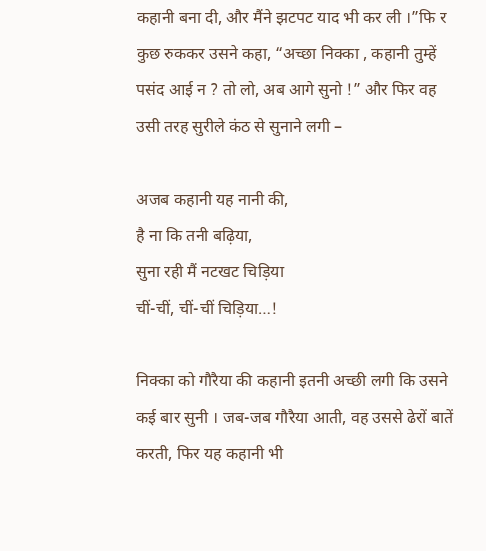कहानी बना दी, और मैंने झटपट याद भी कर ली ।”फि र कुछ रुककर उसने कहा, “अच्छा निक्का , कहानी तुम्हें पसंद आई न ? तो लो, अब आगे सुनो !” और फिर वह उसी तरह सुरीले कंठ से सुनाने लगी –

अजब कहानी यह नानी की,
है ना कि तनी बढ़िया,
सुना रही मैं नटखट चिड़िया
चीं-चीं, चीं-चीं चिड़िया…!

निक्का को गौरैया की कहानी इतनी अच्छी लगी कि उसने कई बार सुनी । जब-जब गौरैया आती, वह उससे ढेरों बातें करती, फिर यह कहानी भी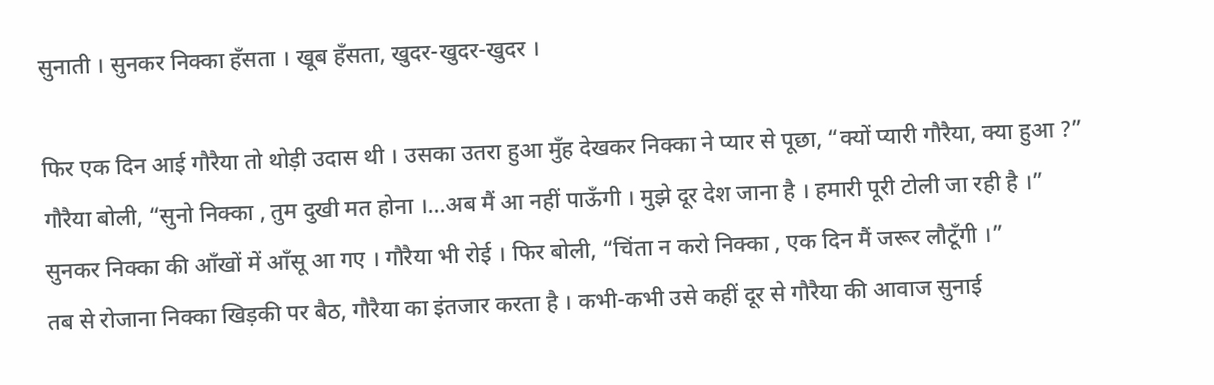सुनाती । सुनकर निक्का हँसता । खूब हँसता, खुदर-खुदर-खुदर ।

फिर एक दिन आई गौरैया तो थोड़ी उदास थी । उसका उतरा हुआ मुँह देखकर निक्का ने प्यार से पूछा, “क्यों प्यारी गौरैया, क्या हुआ ?” गौरैया बोली, “सुनो निक्का , तुम दुखी मत होना ।…अब मैं आ नहीं पाऊँगी । मुझे दूर देश जाना है । हमारी पूरी टोली जा रही है ।”
सुनकर निक्का की आँखों में आँसू आ गए । गौरैया भी रोई । फिर बोली, “चिंता न करो निक्का , एक दिन मैं जरूर लौटूँगी ।”
तब से रोजाना निक्का खिड़की पर बैठ, गौरैया का इंतजार करता है । कभी-कभी उसे कहीं दूर से गौरैया की आवाज सुनाई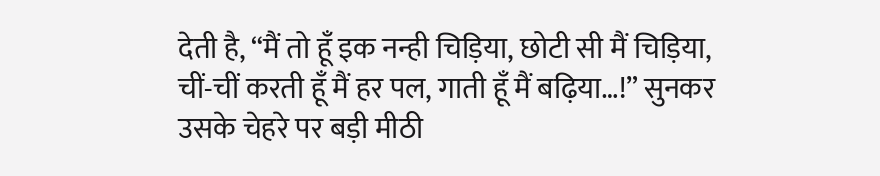देती है, “मैं तो हूँ इक नन्ही चिड़िया, छोटी सी मैं चिड़िया, चीं-चीं करती हूँ मैं हर पल, गाती हूँ मैं बढ़िया…!” सुनकर उसके चेहरे पर बड़ी मीठी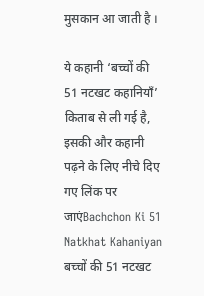मुसकान आ जाती है ।

ये कहानी ‘बच्चों की 51 नटखट कहानियाँ’ किताब से ली गई है, इसकी और कहानी पढ़ने के लिए नीचे दिए गए लिंक पर जाएंBachchon Ki 51 Natkhat Kahaniyan बच्चों की 51 नटखट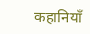कहानियाँ